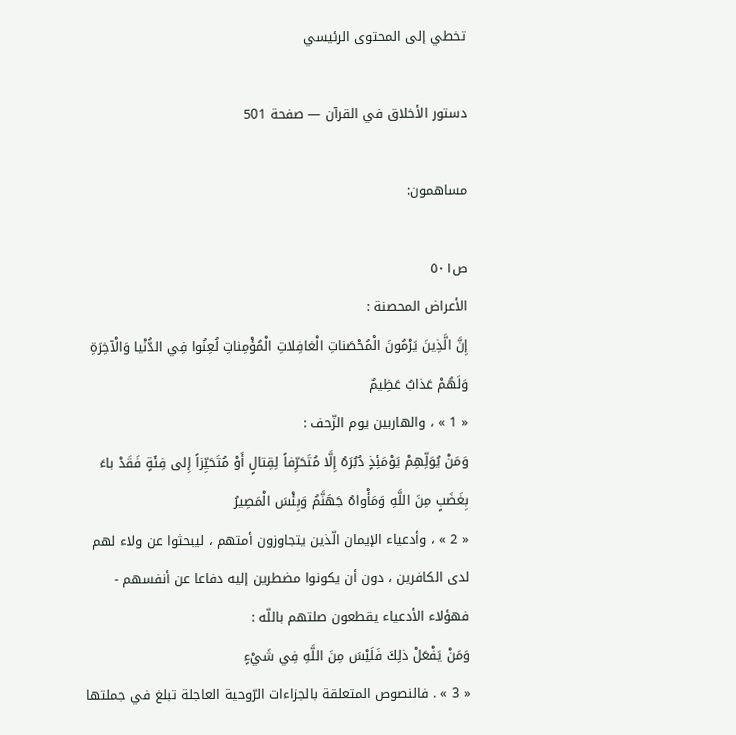تخطي إلى المحتوى الرئيسي

دستور الأخلاق في القرآن — صفحة 501

مساهمون:

ص٥٠١
الأعراض المحصنة :
إِنَّ الَّذِينَ يَرْمُونَ الْمُحْصَناتِ الْغافِلاتِ الْمُؤْمِناتِ لُعِنُوا فِي الدُّنْيا وَالْآخِرَةِ وَلَهُمْ عَذابٌ عَظِيمٌ
« 1 » ، والهاربين يوم الزّحف :
وَمَنْ يُوَلِّهِمْ يَوْمَئِذٍ دُبُرَهُ إِلَّا مُتَحَرِّفاً لِقِتالٍ أَوْ مُتَحَيِّزاً إِلى فِئَةٍ فَقَدْ باءَ بِغَضَبٍ مِنَ اللَّهِ وَمَأْواهُ جَهَنَّمُ وَبِئْسَ الْمَصِيرُ
« 2 » ، وأدعياء الإيمان الّذين يتجاوزون أمتهم ، ليبحثوا عن ولاء لهم لدى الكافرين ، دون أن يكونوا مضطرين إليه دفاعا عن أنفسهم - فهؤلاء الأدعياء يقطعون صلتهم باللّه :
وَمَنْ يَفْعَلْ ذلِكَ فَلَيْسَ مِنَ اللَّهِ فِي شَيْءٍ
« 3 » . فالنصوص المتعلقة بالجزاءات الرّوحية العاجلة تبلغ في جملتها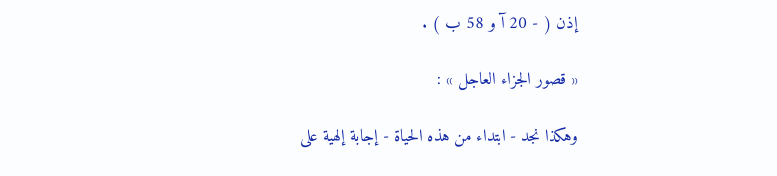إذن ( - 20 آ و 58 ب ) .

« قصور الجزاء العاجل » :

وهكذا نجد - ابتداء من هذه الحياة - إجابة إلهية على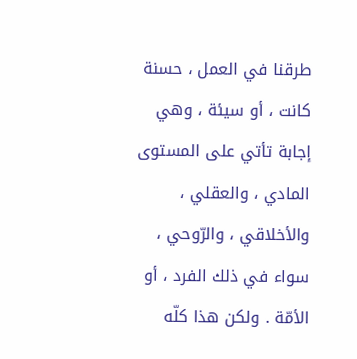طرقنا في العمل ، حسنة كانت ، أو سيئة ، وهي إجابة تأتي على المستوى المادي ، والعقلي ، والأخلاقي ، والرّوحي ، سواء في ذلك الفرد ، أو الأمّة . ولكن هذا كلّه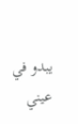يبدو في عيني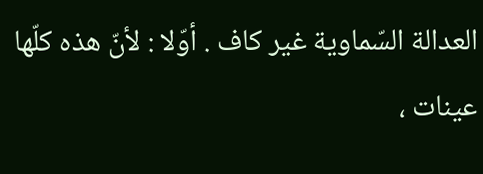العدالة السّماوية غير كاف . أوّلا : لأنّ هذه كلّها عينات ،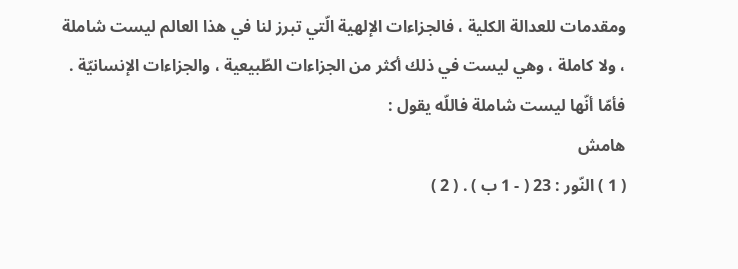ومقدمات للعدالة الكلية ، فالجزاءات الإلهية الّتي تبرز لنا في هذا العالم ليست شاملة ، ولا كاملة ، وهي ليست في ذلك أكثر من الجزاءات الطّبيعية ، والجزاءات الإنسانيّة . فأمّا أنّها ليست شاملة فاللّه يقول :
هامش
( 1 ) النّور : 23 ( - 1 ب ) . ( 2 )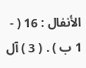الأنفال : 16 ( - 1 ب ) . ( 3 ) آل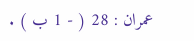عمران : 28 ( - 1 ب ) .